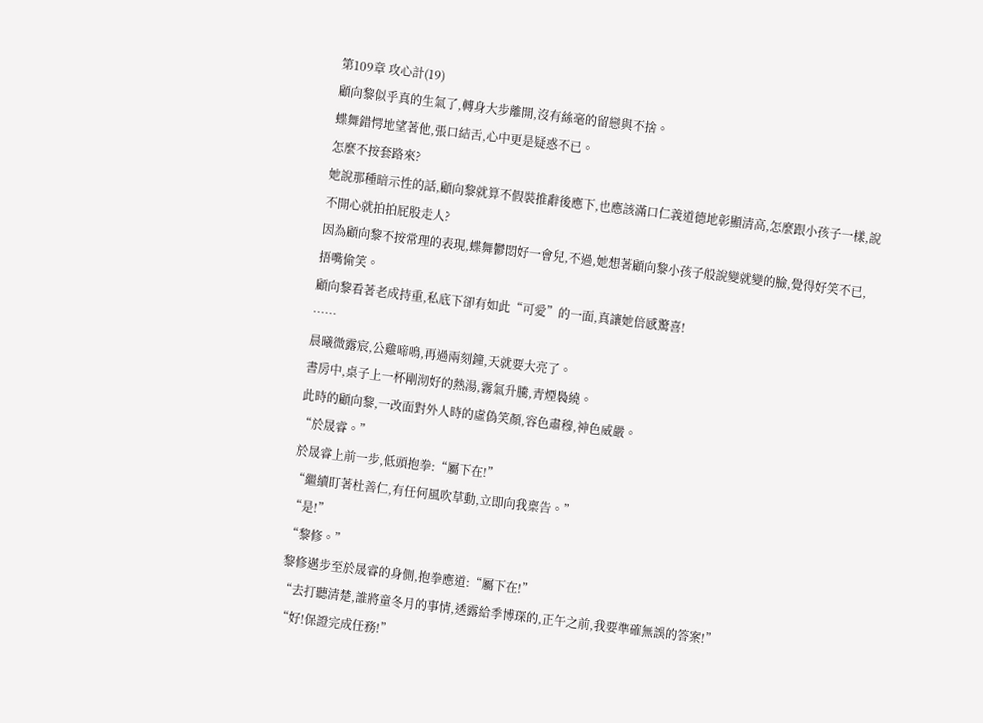第109章 攻心計(19)
顧向黎似乎真的生氣了,轉身大步離開,沒有絲毫的留戀與不捨。
蝶舞錯愕地望著他,張口結舌,心中更是疑惑不已。
怎麼不按套路來?
她說那種暗示性的話,顧向黎就算不假裝推辭後應下,也應該滿口仁義道德地彰顯清高,怎麼跟小孩子一樣,說不開心就拍拍屁股走人?
因為顧向黎不按常理的表現,蝶舞鬱悶好一會兒,不過,她想著顧向黎小孩子般說變就變的臉,覺得好笑不已,捂嘴偷笑。
顧向黎看著老成持重,私底下卻有如此“可愛”的一面,真讓她倍感驚喜!
……
晨曦微露宸,公雞啼鳴,再過兩刻鐘,天就要大亮了。
書房中,桌子上一杯剛沏好的熱湯,霧氣升騰,青煙裊繞。
此時的顧向黎,一改面對外人時的虛偽笑顏,容色肅穆,神色威嚴。
“於晟睿。”
於晟睿上前一步,低頭抱拳:“屬下在!”
“繼續盯著杜善仁,有任何風吹草動,立即向我稟告。”
“是!”
“黎修。”
黎修邁步至於晟睿的身側,抱拳應道:“屬下在!”
“去打聽清楚,誰將童冬月的事情,透露給季博琛的,正午之前,我要準確無誤的答案!”
“好!保證完成任務!”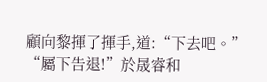顧向黎揮了揮手,道:“下去吧。”
“屬下告退!”於晟睿和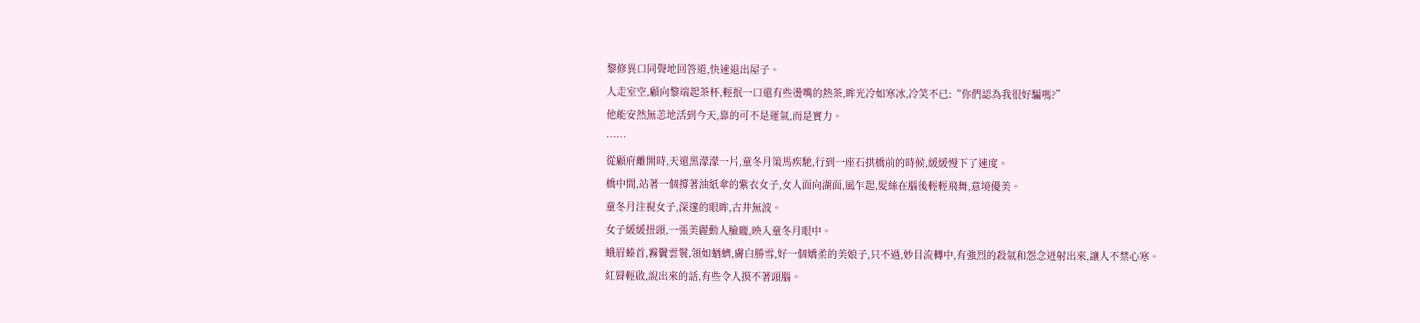黎修異口同聲地回答道,快速退出屋子。
人走室空,顧向黎端起茶杯,輕抿一口還有些燙嘴的熱茶,眸光冷如寒冰,冷笑不已:“你們認為我很好騙嗎?”
他能安然無恙地活到今天,靠的可不是運氣,而是實力。
……
從顧府離開時,天還黑濛濛一片,童冬月策馬疾馳,行到一座石拱橋前的時候,緩緩慢下了速度。
橋中間,站著一個撐著油紙傘的紫衣女子,女人面向湖面,風乍起,髮絲在腦後輕輕飛舞,意境優美。
童冬月注視女子,深邃的眼眸,古井無波。
女子緩緩扭頭,一張美麗動人臉龐,映入童冬月眼中。
蛾眉螓首,霧鬢雲鬟,領如蝤蠐,膚白勝雪,好一個嬌柔的美娘子,只不過,妙目流轉中,有強烈的殺氣和怨念迸射出來,讓人不禁心寒。
紅脣輕啟,說出來的話,有些令人摸不著頭腦。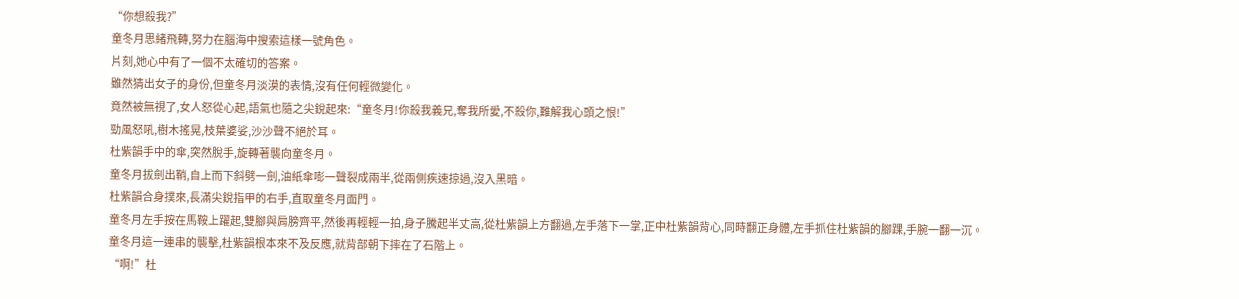“你想殺我?”
童冬月思緒飛轉,努力在腦海中搜索這樣一號角色。
片刻,她心中有了一個不太確切的答案。
雖然猜出女子的身份,但童冬月淡漠的表情,沒有任何輕微變化。
竟然被無視了,女人怒從心起,語氣也隨之尖銳起來:“童冬月!你殺我義兄,奪我所愛,不殺你,難解我心頭之恨!”
勁風怒吼,樹木搖晃,枝葉婆娑,沙沙聲不絕於耳。
杜紫韻手中的傘,突然脫手,旋轉著襲向童冬月。
童冬月拔劍出鞘,自上而下斜劈一劍,油紙傘嘭一聲裂成兩半,從兩側疾速掠過,沒入黑暗。
杜紫韻合身撲來,長滿尖銳指甲的右手,直取童冬月面門。
童冬月左手按在馬鞍上躍起,雙腳與肩膀齊平,然後再輕輕一拍,身子騰起半丈高,從杜紫韻上方翻過,左手落下一掌,正中杜紫韻背心,同時翻正身體,左手抓住杜紫韻的腳踝,手腕一翻一沉。
童冬月這一連串的襲擊,杜紫韻根本來不及反應,就背部朝下摔在了石階上。
“啊!”杜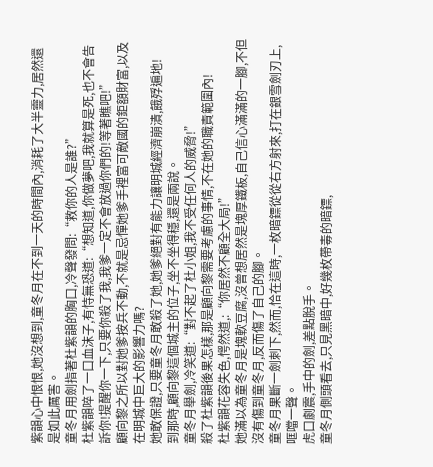紫韻心中恨恨,她沒想到,童冬月在不到一天的時間內,消耗了大半靈力,居然還是如此厲害。
童冬月用劍指著杜紫韻的胸口,冷聲發問:“救你的人是誰?”
杜紫韻啐了一口血沫子,有恃無恐道:“想知道,你做夢吧,我就算是死,也不會告訴你!提醒你一下,只要你殺了我,我爹一定不會放過你們的!等著瞧吧!”
顧向黎之所以對她爹按兵不動,不就是忌憚她爹手裡富可敵國的鉅額財富,以及在明城中巨大的影響力嗎?
她敢保證,只要童冬月敢殺了她,她爹絕對有能力讓明城經濟崩潰,餓殍遍地!
到那時,顧向黎這個城主的位子,坐不坐得穩,還是兩說。
童冬月舉劍,冷笑道:“對不起了杜小姐,我不受任何人的威脅!”
殺了杜紫韻後果怎樣,那是顧向黎需要考慮的事情,不在她的職責範圍內!
杜紫韻花容失色,愕然道,:“你居然不顧全大局!”
她滿以為童冬月是塊軟豆腐,沒曾想居然是塊厚鐵板,自己信心滿滿的一腳,不但沒有傷到童冬月,反而傷了自己的腳。
童冬月果斷一劍刺下,然而,恰在這時,一枚暗鏢從從右方射來,打在銀雪劍刃上,哐噹一聲。
虎口劇震,手中的劍,差點脫手。
童冬月側頭看去,只見黑暗中,好幾枚帶毒的暗鏢,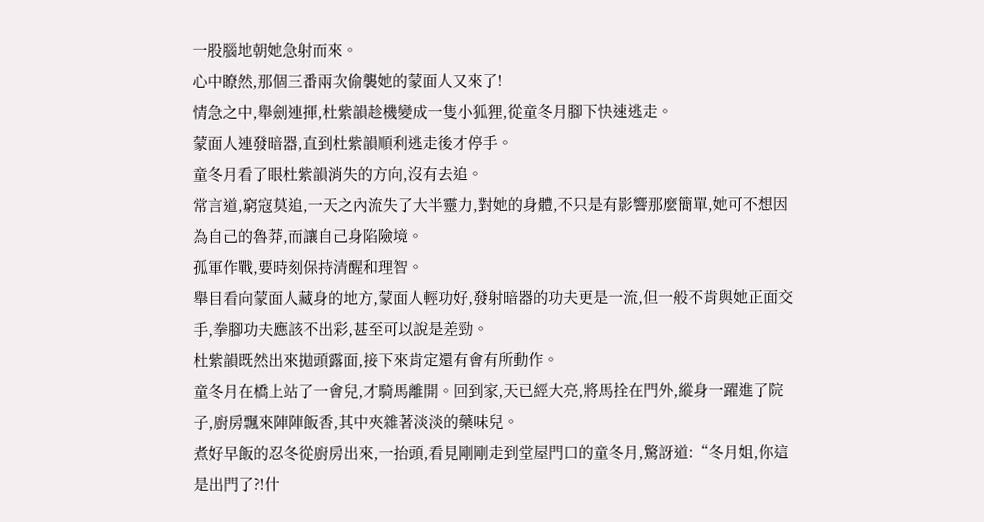一股腦地朝她急射而來。
心中瞭然,那個三番兩次偷襲她的蒙面人又來了!
情急之中,舉劍連揮,杜紫韻趁機變成一隻小狐狸,從童冬月腳下快速逃走。
蒙面人連發暗器,直到杜紫韻順利逃走後才停手。
童冬月看了眼杜紫韻消失的方向,沒有去追。
常言道,窮寇莫追,一天之內流失了大半靈力,對她的身體,不只是有影響那麼簡單,她可不想因為自己的魯莽,而讓自己身陷險境。
孤軍作戰,要時刻保持清醒和理智。
舉目看向蒙面人藏身的地方,蒙面人輕功好,發射暗器的功夫更是一流,但一般不肯與她正面交手,拳腳功夫應該不出彩,甚至可以說是差勁。
杜紫韻既然出來拋頭露面,接下來肯定還有會有所動作。
童冬月在橋上站了一會兒,才騎馬離開。回到家,天已經大亮,將馬拴在門外,縱身一躍進了院子,廚房飄來陣陣飯香,其中夾雜著淡淡的藥味兒。
煮好早飯的忍冬從廚房出來,一抬頭,看見剛剛走到堂屋門口的童冬月,驚訝道:“冬月姐,你這是出門了?!什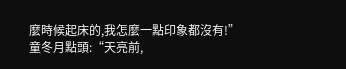麼時候起床的,我怎麼一點印象都沒有!”
童冬月點頭:“天亮前,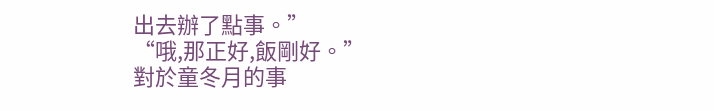出去辦了點事。”
“哦,那正好,飯剛好。”
對於童冬月的事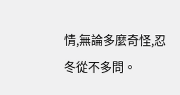情,無論多麼奇怪,忍冬從不多問。